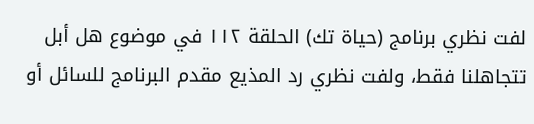لفت نظري برنامج (حياة تك) الحلقة ١١٢ في موضوع هل أبل تتجاهلنا فقط، ولفت نظري رد المذيع مقدم البرنامج للسائل أو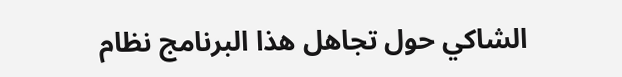الشاكي حول تجاهل هذا البرنامج نظام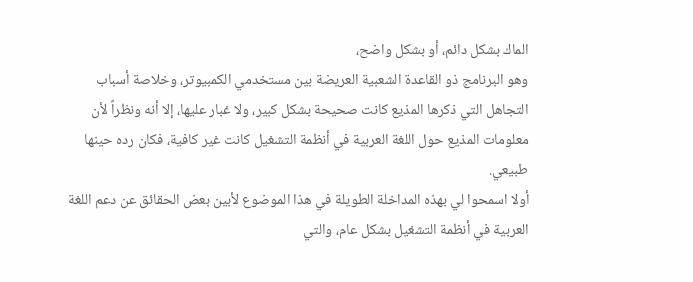الماك بشكل دائم، أو بشكل واضح،
وهو البرنامج ذو القاعدة الشعبية العريضة بين مستخدمي الكمبيوتر، وخلاصة أسباب التجاهل التي ذكرها المذيع كانت صحيحة بشكل كبير، ولا غبار عليها، إلا أنه ونظراً لأن معلومات المذيع حول اللغة العربية في أنظمة التشغيل كانت غير كافية، فكان رده حينها طبيعي.
أولا اسمحوا لي بهذه المداخلة الطويلة في هذا الموضوع لأبين بعض الحقائق عن دعم اللغة العربية في أنظمة التشغيل بشكل عام، والتي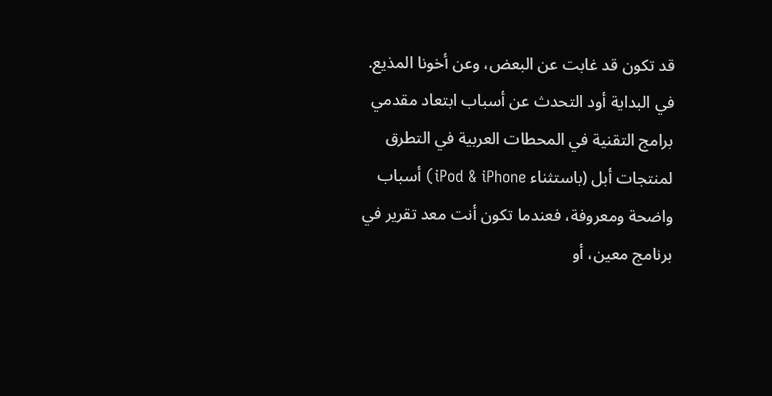قد تكون قد غابت عن البعض، وعن أخونا المذيع.
في البداية أود التحدث عن أسباب ابتعاد مقدمي برامج التقنية في المحطات العربية في التطرق لمنتجات أبل (باستثناء iPod & iPhone) أسباب واضحة ومعروفة، فعندما تكون أنت معد تقرير في برنامج معين، أو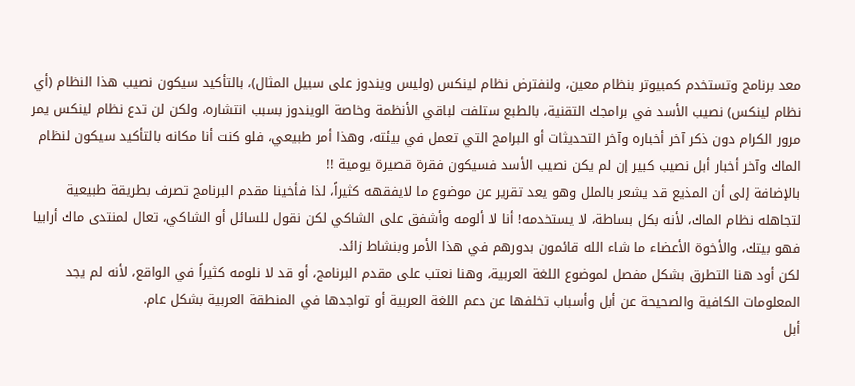معد برنامج وتستخدم كمبيوتر بنظام معين، ولنفترض نظام لينكس (وليس ويندوز على سبيل المثال)، بالتأكيد سيكون نصيب هذا النظام (أي نظام لينكس) نصيب الأسد في برامجك التقنية، بالطبع ستلفت لباقي الأنظمة وخاصة الويندوز بسبب انتشاره، ولكن لن تدع نظام لينكس يمر مرور الكرام دون ذكر آخر أخباره وآخر التحديثات أو البرامج التي تعمل في بيئته، وهذا أمر طبيعي، فلو كنت أنا مكانه بالتأكيد سيكون لنظام الماك وآخر أخبار أبل نصيب كبير إن لم يكن نصيب الأسد فسيكون فقرة قصيرة يومية !!
بالإضافة إلى أن المذيع قد يشعر بالملل وهو يعد تقرير عن موضوع ما لايفقهه كثيراً، لذا فأخينا مقدم البرنامج تصرف بطريقة طبيعية لتجاهله نظام الماك، لأنه بكل بساطة، لا يستخدمه! أنا لا ألومه وأشفق على الشاكي لكن نقول للسائل أو الشاكي، تعال لمنتدى ماك أرابيا فهو بيتك، والأخوة الأعضاء ما شاء الله قائمون بدورهم في هذا الأمر وبنشاط زائد.
لكن أود هنا التطرق بشكل مفصل لموضوع اللغة العربية، وهنا نعتب على مقدم البرنامج، أو قد لا نلومه كثيراً في الواقع، لأنه لم يجد المعلومات الكافية والصحيحة عن أبل وأسباب تخلفها عن دعم اللغة العربية أو تواجدها في المنطقة العربية بشكل عام.
أبل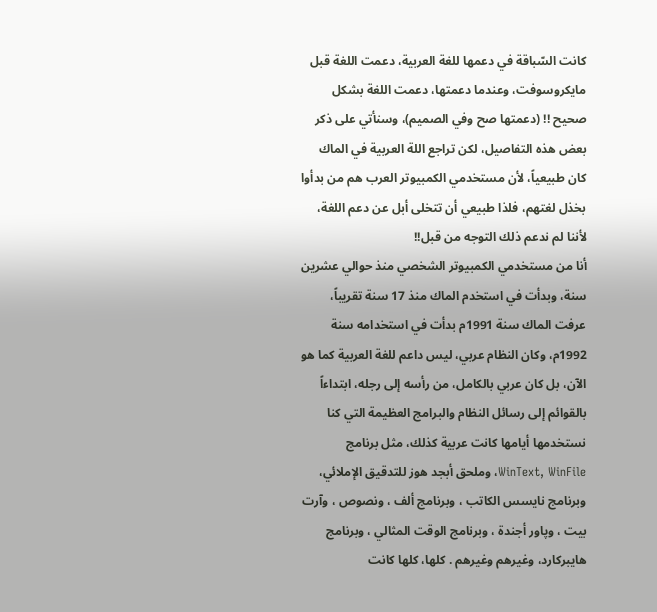كانت السّباقة في دعمها للغة العربية، دعمت اللغة قبل مايكروسوفت، وعندما دعمتها، دعمت اللغة بشكل صحيح !! (دعمتها صح وفي الصميم)، وسنأتي على ذكر بعض هذه التفاصيل، لكن تراجع اللة العربية في الماك كان طبيعياً، لأن مستخدمي الكمبيوتر العرب هم من بدأوا بخذل لغتهم، فلذا طبيعي أن تتخلى أبل عن دعم اللغة، لأننا لم ندعم ذلك التوجه من قبل!!
أنا من مستخدمي الكمبيوتر الشخصي منذ حوالي عشرين سنة، وبدأت في استخدم الماك منذ 17 سنة تقريباً، عرفت الماك سنة 1991م بدأت في استخدامه سنة 1992م، وكان النظام عربي، ليس داعم للغة العربية كما هو الآن، بل كان عربي بالكامل، من رأسه إلى رجله، ابتداءاً بالقوائم إلى رسائل النظام والبرامج العظيمة التي كنا نستخدمها أيامها كانت عربية كذلك، مثل برنامج WinText, WinFile، وملحق أبجد هوز للتدقيق الإملائي، وبرنامج نايسس الكاتب ، وبرنامج ألف ، ونصوص ، وآرت بيت ، وپاور أجندة ، وبرنامج الوقت المثالي ، وبرنامج هايبركارد، وغيرهم وغيرهم . كلها، كلها كانت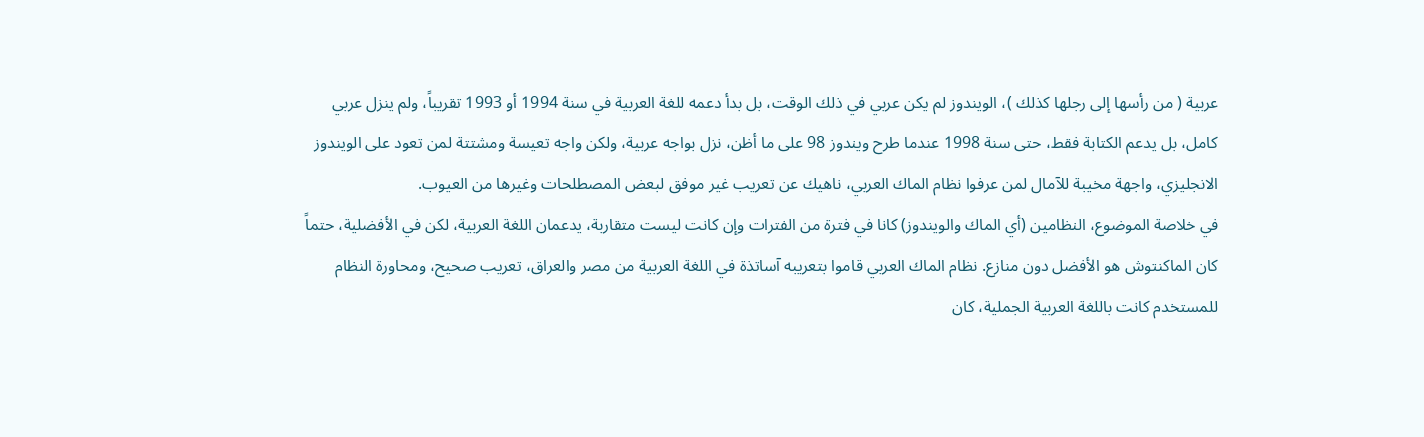عربية ( من رأسها إلى رجلها كذلك )، الويندوز لم يكن عربي في ذلك الوقت، بل بدأ دعمه للغة العربية في سنة 1994 أو 1993 تقريباً، ولم ينزل عربي كامل، بل يدعم الكتابة فقط، حتى سنة 1998 عندما طرح ويندوز 98 على ما أظن، نزل بواجه عربية، ولكن واجه تعيسة ومشتتة لمن تعود على الويندوز الانجليزي، واجهة مخيبة للآمال لمن عرفوا نظام الماك العربي، ناهيك عن تعريب غير موفق لبعض المصطلحات وغيرها من العيوب.
في خلاصة الموضوع، النظامين (أي الماك والويندوز) كانا في فترة من الفترات وإن كانت ليست متقاربة، يدعمان اللغة العربية، لكن في الأفضلية، حتماً كان الماكنتوش هو الأفضل دون منازع. نظام الماك العربي قاموا بتعريبه آساتذة في اللغة العربية من مصر والعراق، تعريب صحيح، ومحاورة النظام للمستخدم كانت باللغة العربية الجملية، كان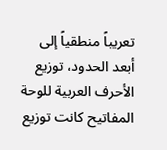تعريباً منطقياً إلى أبعد الحدود، توزيع الأحرف العربية للوحة المفاتيح كانت توزيع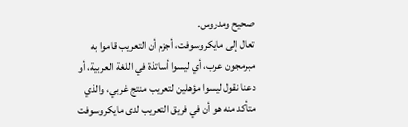صحيح ومدروس.
تعال إلى مايكروسوفت، أجزم أن التعريب قاموا به مبرمجون عرب، أي ليسوا أساتذة في اللغة العربية، أو دعنا نقول ليسوا مؤهلين لتعريب منتج غربي، والذي متأكد منه هو أن في فريق التعريب لدى مايكروسوفت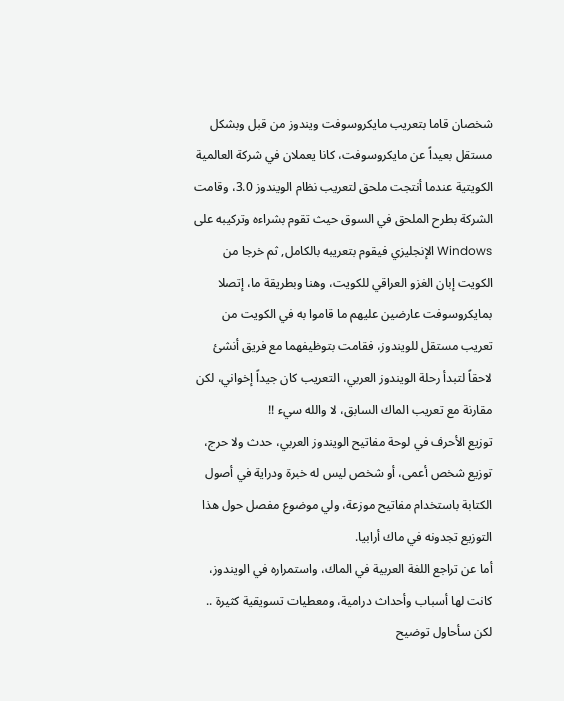شخصان قاما بتعريب مايكروسوفت ويندوز من قبل وبشكل مستقل بعيداً عن مايكروسوفت، كانا يعملان في شركة العالمية الكويتية عندما أنتجت ملحق لتعريب نظام الويندوز 3.0، وقامت الشركة بطرح الملحق في السوق حيث تقوم بشراءه وتركيبه على Windows الإنجليزي فيقوم بتعريبه بالكامل, ثم خرجا من الكويت إبان الغزو العراقي للكويت، وهنا وبطريقة ما، إتصلا بمايكروسوفت عارضين عليهم ما قاموا به في الكويت من تعريب مستقل للويندوز، فقامت بتوظيفهما مع فريق أنشئ لاحقاً لتبدأ رحلة الويندوز العربي، التعريب كان جيداً إخواني، لكن مقارنة مع تعريب الماك السابق، لا والله سيء !!
توزيع الأحرف في لوحة مفاتيح الويندوز العربي، حدث ولا حرج، توزيع شخص أعمى، أو شخص ليس له خبرة ودراية في أصول الكتابة باستخدام مفاتيح موزعة، ولي موضوع مفصل حول هذا التوزيع تجدونه في ماك أرابيا.
أما عن تراجع اللغة العربية في الماك، واستمراره في الويندوز، كانت لها أسباب وأحداث درامية، ومعطيات تسويقية كثيرة .. لكن سأحاول توضيح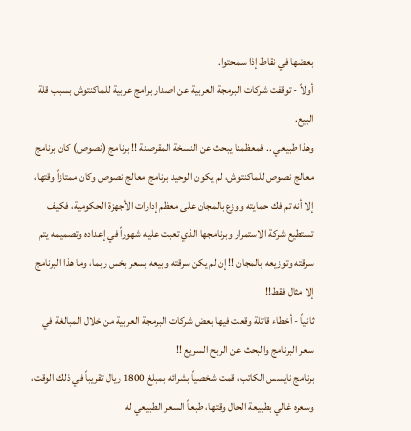بعضها في نقاط إذا سمحتوا.
أولاً - توقفت شركات البرمجة العربية عن اصدار برامج عربية للماكنتوش بسبب قلة البيع.
وهذا طبيعي .. فمعظمنا يبحث عن النسخة المقرصنة !! برنامج (نصوص) كان برنامج معالج نصوص للماكنتوش، لم يكون الوحيد برنامج معالج نصوص وكان ممتازاً وقتها، إلا أنه تم فك حمايته ووزع بالمجان على معظم إدارات الأجهزة الحكومية، فكيف تستطيع شركة الاستمرار وبرنامجها الذي تعبت عليه شهوراً في إعداده وتصميمه يتم سرقته وتوزيعه بالمجان !! إن لم يكن سرقته وبيعه بسعر بخس ربما، وما هذا البرنامج إلا مثال فقط!!
ثانياً - أخطاء قاتلة وقعت فيها بعض شركات البرمجة العربية من خلال المبالغة في سعر البرنامج والبحث عن الربح السريع !!
برنامج نايسس الكاتب، قمت شخصياً بشرائه بمبلغ 1800 ريال تقريباً في ذلك الوقت، وسعره غالي بطبيعة الحال وقتها، طبعاً السعر الطبيعي له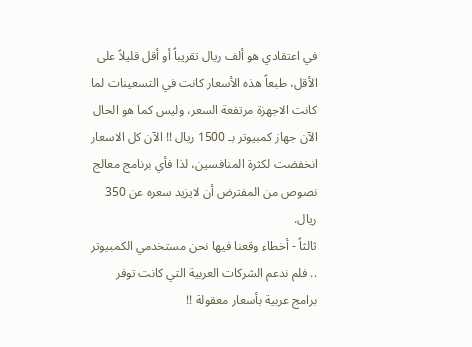في اعتقادي هو ألف ريال تقريباً أو أقل قليلاً على الأقل، طبعاً هذه الأسعار كانت في التسعينات لما كانت الاجهزة مرتفعة السعر، وليس كما هو الحال الآن جهاز كمبيوتر بـ 1500 ريال !! الآن كل الاسعار انخفضت لكثرة المنافسين، لذا فأي برنامج معالج نصوص من المفترض أن لايزيد سعره عن 350 ريال.
ثالثاً - أخطاء وقعنا فيها نحن مستخدمي الكمبيوتر .. فلم ندعم الشركات العربية التي كانت توفر برامج عربية بأسعار معقولة !!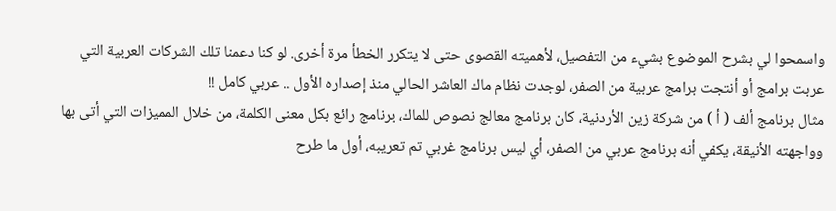واسمحوا لي بشرح الموضوع بشيء من التفصيل، لأهميته القصوى حتى لا يتكرر الخطأ مرة أخرى. لو كنا دعمنا تلك الشركات العربية التي عربت برامج أو أنتجت برامج عربية من الصفر، لوجدت نظام ماك العاشر الحالي منذ إصداره الأول .. عربي كامل !!
مثال برنامج ألف ( أ ) من شركة زين الأردنية، كان برنامج معالج نصوص للماك، برنامج رائع بكل معنى الكلمة، من خلال المميزات التي أتى بها وواجهته الأنيقة، يكفي أنه برنامج عربي من الصفر، أي ليس برنامج غربي تم تعريبه، أول ما طرح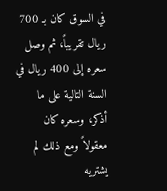في السوق كان بـ 700 ريال تقريباً، ثم وصل سعره إلى 400 ريال في السنة التالية على ما أذكر، وسعره كان معقولاً ومع ذلك لم يشتريه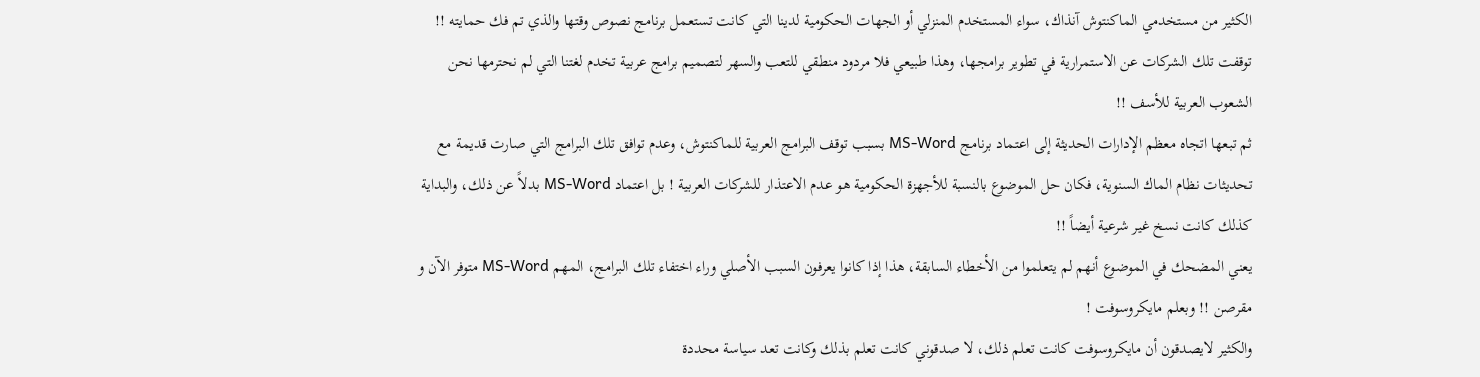الكثير من مستخدمي الماكنتوش آنذاك، سواء المستخدم المنزلي أو الجهات الحكومية لدينا التي كانت تستعمل برنامج نصوص وقتها والذي تم فك حمايته !! توقفت تلك الشركات عن الاستمرارية في تطوير برامجها، وهذا طبيعي فلا مردود منطقي للتعب والسهر لتصميم برامج عربية تخدم لغتنا التي لم نحترمها نحن الشعوب العربية للأسف !!
ثم تبعها اتجاه معظم الإدارات الحديثة إلى اعتماد برنامج MS-Word بسبب توقف البرامج العربية للماكنتوش، وعدم توافق تلك البرامج التي صارت قديمة مع تحديثات نظام الماك السنوية، فكان حل الموضوع بالنسبة للأجهزة الحكومية هو عدم الاعتذار للشركات العربية ! بل اعتماد MS-Word بدلاً عن ذلك، والبداية كذلك كانت نسخ غير شرعية أيضاً !!
يعني المضحك في الموضوع أنهم لم يتعلموا من الأخطاء السابقة، هذا إذا كانوا يعرفون السبب الأصلي وراء اختفاء تلك البرامج، المهم MS-Word متوفر الآن و مقرصن !! وبعلم مايكروسوفت !
والكثير لايصدقون أن مايكروسوفت كانت تعلم ذلك، لا صدقوني كانت تعلم بذلك وكانت تعد سياسة محددة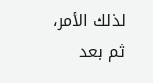لذلك الأمر، ثم بعد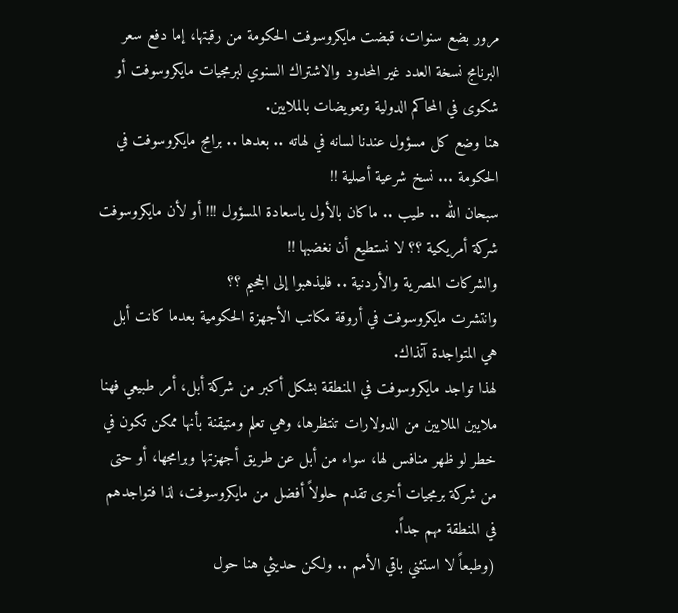مرور بضع سنوات، قبضت مايكروسوفت الحكومة من رقبتها، إما دفع سعر البرنامج نسخة العدد غير المحدود والاشتراك السنوي لبرمجيات مايكروسوفت أو شكوى في المحاكم الدولية وتعويضات بالملايين.
هنا وضع كل مسؤول عندنا لسانه في لهاته .. بعدها .. برامج مايكروسوفت في الحكومة ... نسخ شرعية أصلية !!
سبحان الله .. طيب .. ماكان بالأول ياسعادة المسؤول !!! أو لأن مايكروسوفت شركة أمريكية ؟؟ لا نستطيع أن نغضبها !!
والشركات المصرية والأردنية .. فليذهبوا إلى الجحيم ؟؟
وانتشرت مايكروسوفت في أروقة مكاتب الأجهزة الحكومية بعدما كانت أبل هي المتواجدة آنذاك.
لهذا تواجد مايكروسوفت في المنطقة بشكل أكبر من شركة أبل، أمر طبيعي فهنا ملايين الملايين من الدولارات تنتظرها، وهي تعلم ومتيقنة بأنها ممكن تكون في خطر لو ظهر منافس لها، سواء من أبل عن طريق أجهزتها وبرامجها، أو حتى من شركة برمجيات أخرى تقدم حلولاً أفضل من مايكروسوفت، لذا فتواجدهم في المنطقة مهم جداً.
(وطبعاً لا استثني باقي الأمم .. ولكن حديثي هنا حول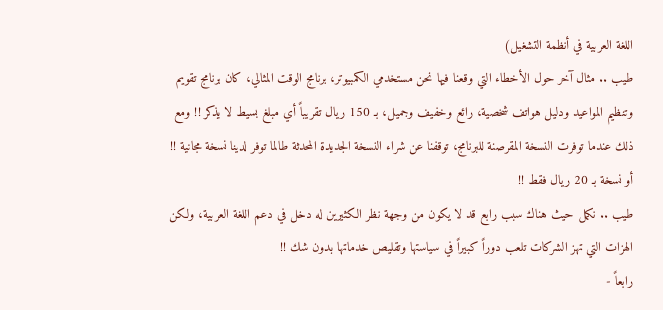اللغة العربية في أنظمة التشغيل)
طيب .. مثال آخر حول الأخطاء التي وقعنا فيها نحن مستخدمي الكمبيوتر، برنامج الوقت المثالي، كان برنامج تقويم وتنظيم المواعيد ودليل هواتف شخصية، رائع وخفيف وجميل، بـ 150 ريال تقريباً أي مبلغ بسيط لا يذكر !! ومع ذلك عندما توفرت النسخة المقرصنة للبرنامج، توقفنا عن شراء النسخة الجديدة المحدثة طالما توفر لدينا نسخة مجانية !! أو نسخة بـ 20 ريال فقط !!
طيب .. نكمل حيث هناك سبب رابع قد لا يكون من وجهة نظر الكثيرين له دخل في دعم اللغة العربية، ولكن الهزات التي تهز الشركات تلعب دوراً كبيراً في سياستها وتقليص خدماتها بدون شك !!
رابعاً -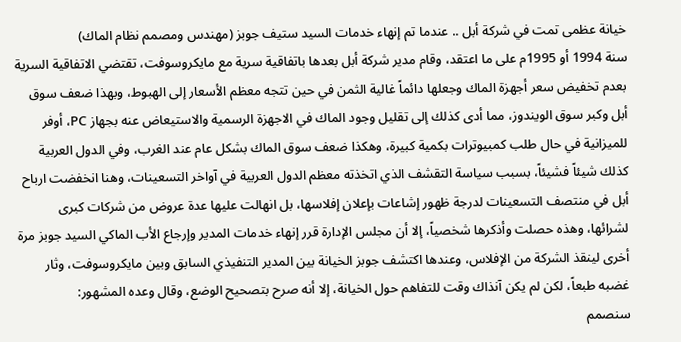خيانة عظمى تمت في شركة أبل .. عندما تم إنهاء خدمات السيد ستيف جوبز (مهندس ومصمم نظام الماك)
سنة 1994 أو 1995م على ما اعتقد، وقام مدير شركة أبل بعدها باتفاقية سرية مع مايكروسوفت، تقتضي الاتفاقية السرية بعدم تخفيض سعر أجهزة الماك وجعلها دائماً غالية الثمن في حين تتجه معظم الأسعار إلى الهبوط، وبهذا ضعف سوق أبل وكبر سوق الويندوز، مما أدى كذلك إلى تقليل وجود الماك في الاجهزة الرسمية والاستيعاض عنه بجهاز PC، أوفر للميزانية في حال طلب كمبيوترات بكمية كبيرة، وهكذا ضعف سوق الماك بشكل عام عند الغرب، وفي الدول العربية كذلك شيئاً فشيئاً، بسبب سياسة التقشف الذي اتخذته معظم الدول العربية في آواخر التسعينات، وهنا انخفضت ارباح أبل في منتصف التسعينات لدرجة ظهور إشاعات بإعلان إفلاسها، بل انهالت عليها عدة عروض من شركات كبرى لشرائها، وهذه حصلت وأذكرها شخصياً، إلا أن مجلس الإدارة قرر إنهاء خدمات المدير وإرجاع الأب الماكي السيد جوبز مرة أخرى لينقذ الشركة من الإفلاس، وعندها اكتشف جوبز الخيانة بين المدير التنفيذي السابق وبين مايكروسوفت، وثار غضبه طبعاً، لكن لم يكن آنذاك وقت للتفاهم حول الخيانة، إلا أنه صرح بتصحيح الوضع، وقال وعده المشهور:
سنصمم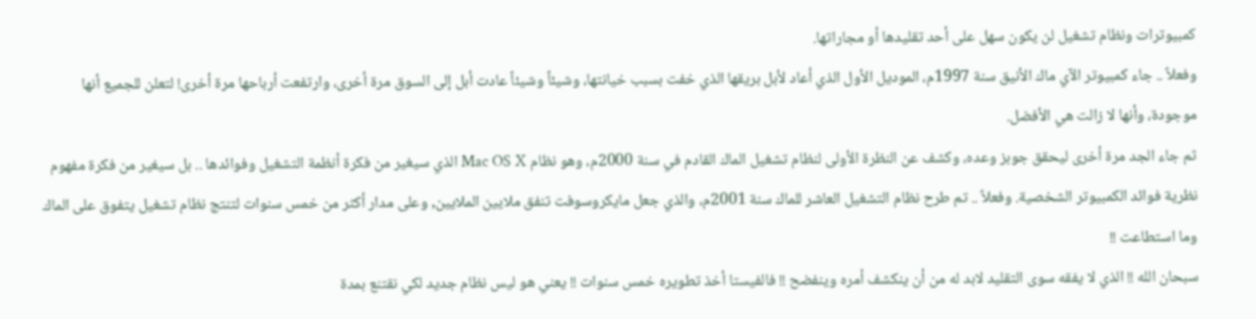كمبيوترات ونظام تشغيل لن يكون سهل على أحد تقليدها أو مجاراتها.
وفعلاً .. جاء كمبيوتر الآي ماك الأنيق سنة 1997م، الموديل الأول الذي أعاد لأبل بريقها الذي خفت بسبب خيانتها، وشيئاً وشيئاً عادت أبل إلى السوق مرة أخرى، وارتفعت أرباحها مرة أخرى! لتعلن للجميع أنها موجودة، وأنها لا زالت هي الأفضل.
ثم جاء الجد مرة أخرى ليحقق جوبز وعده، وكشف عن النظرة الأولى لنظام تشغيل الماك القادم في سنة 2000م، وهو نظام Mac OS X الذي سيغير من فكرة أنظمة التشغيل وفوائدها .. بل سيغير من فكرة مفهوم نظرية فوائد الكمبيوتر الشخصية. وفعلاً .. تم طرح نظام التشغيل العاشر للماك سنة 2001م، والذي جعل مايكروسوفت تنفق ملايين الملايين, وعلى مدار أكثر من خمس سنوات لتنتج نظام تشغيل يتفوق على الماك وما استطاعت !!
سبحان الله !! الذي لا يفقه سوى التقليد لابد له من أن ينكشف أمره وينفضح !! فالفيستا أخذ تطويره خمس سنوات !! يعني هو ليس نظام جديد لكي نقتنع بمدة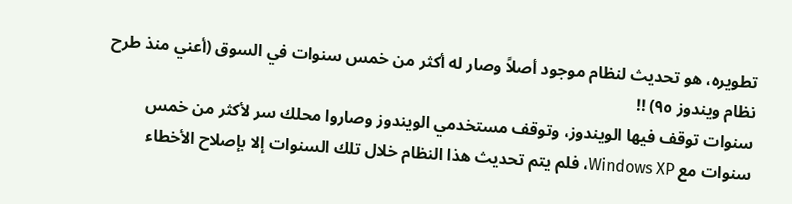تطويره، هو تحديث لنظام موجود أصلاً وصار له أكثر من خمس سنوات في السوق (أعني منذ طرح نظام ويندوز ٩٥) !!
سنوات توقف فيها الويندوز، وتوقف مستخدمي الويندوز وصاروا محلك سر لأكثر من خمس سنوات مع Windows XP، فلم يتم تحديث هذا النظام خلال تلك السنوات إلا بإصلاح الأخطاء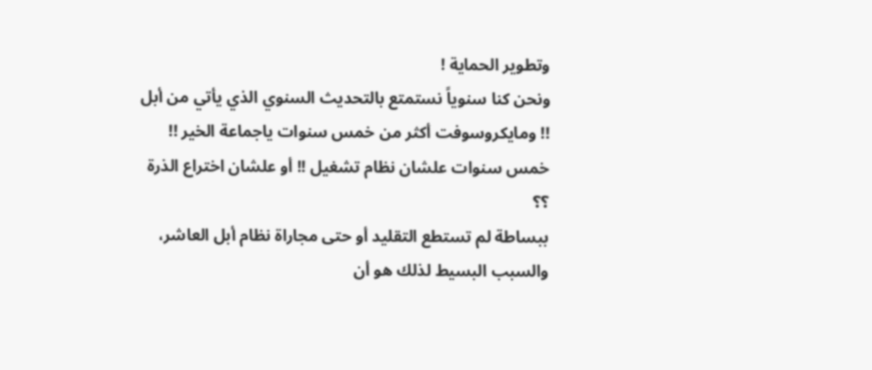وتطوير الحماية !
ونحن كنا سنوياً نستمتع بالتحديث السنوي الذي يأتي من أبل !! ومايكروسوفت أكثر من خمس سنوات ياجماعة الخير !! خمس سنوات علشان نظام تشغيل !! أو علشان اختراع الذرة ؟؟
ببساطة لم تستطع التقليد أو حتى مجاراة نظام أبل العاشر، والسبب البسيط لذلك هو أن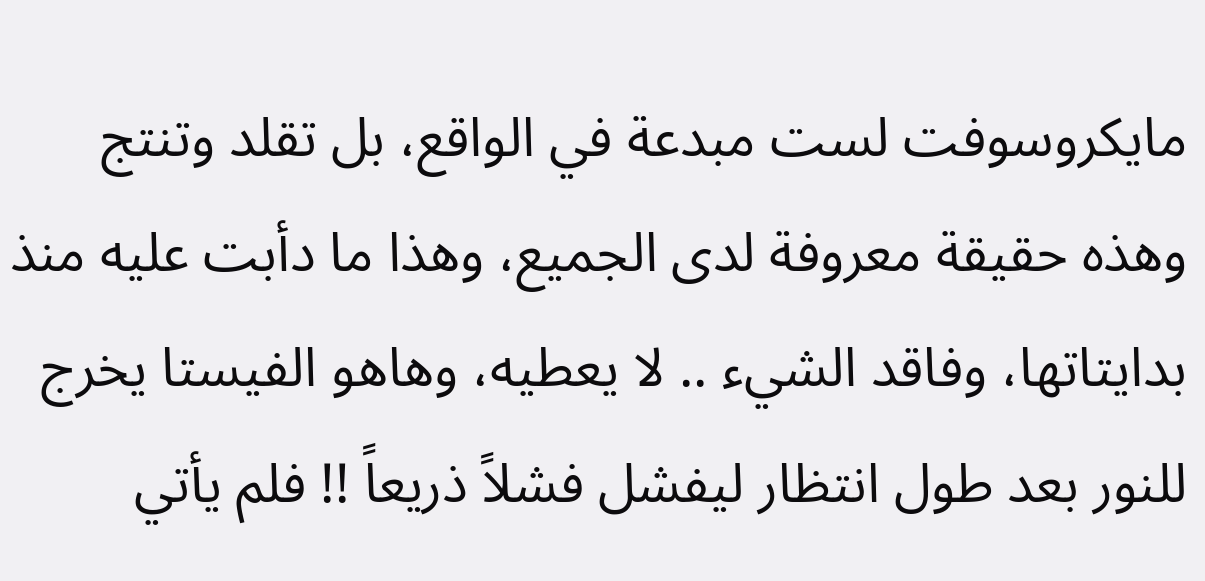مايكروسوفت لست مبدعة في الواقع، بل تقلد وتنتج وهذه حقيقة معروفة لدى الجميع، وهذا ما دأبت عليه منذ بدايتاتها، وفاقد الشيء .. لا يعطيه، وهاهو الفيستا يخرج للنور بعد طول انتظار ليفشل فشلاً ذريعاً !! فلم يأتي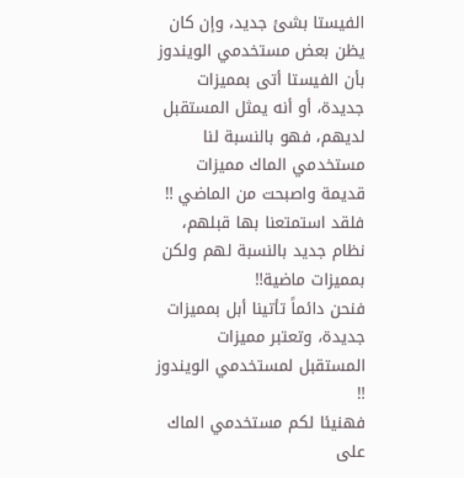الفيستا بشئ جديد، وإن كان يظن بعض مستخدمي الويندوز بأن الفيستا أتى بمميزات جديدة، أو أنه يمثل المستقبل لديهم، فهو بالنسبة لنا مستخدمي الماك مميزات قديمة واصبحت من الماضي !!
فلقد استمتعنا بها قبلهم، نظام جديد بالنسبة لهم ولكن بمميزات ماضية!!
فنحن دائماً تأتينا أبل بمميزات جديدة، وتعتبر مميزات المستقبل لمستخدمي الويندوز !!
فهنيئا لكم مستخدمي الماك على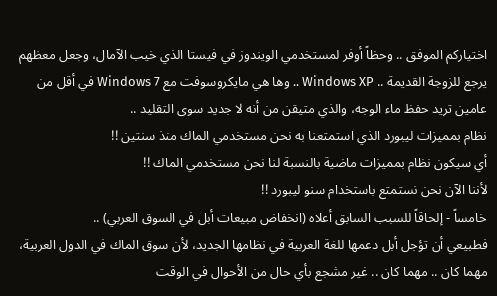اختياركم الموفق .. وحظاً أوفر لمستخدمي الويندوز في فيستا الذي خيب الآمال، وجعل معظهم يرجع للزوجة القديمة .. Windows XP .. وها هي مايكروسوفت مع Windows 7 في أقل من عامين تريد حفظ ماء الوجه، والذي متيقن من أنه لا جديد سوى التقليد ..
نظام بمميزات ليبورد الذي استمتعنا به نحن مستخدمي الماك منذ سنتين !!
أي سيكون نظام بمميزات ماضية بالنسبة لنا نحن مستخدمي الماك !!
لأننا الآن نحن نستمتع باستخدام سنو ليبورد !!
خامساً - إلحاقاً للسبب السابق أعلاه (انخفاض مبيعات أبل في السوق العربي) ..
فطبيعي أن تؤجل أبل دعمها للغة العربية في نظامها الجديد، لأن سوق الماك في الدول العربية، مهما كان .. مهما كان .. غير مشجع بأي حال من الأحوال في الوقت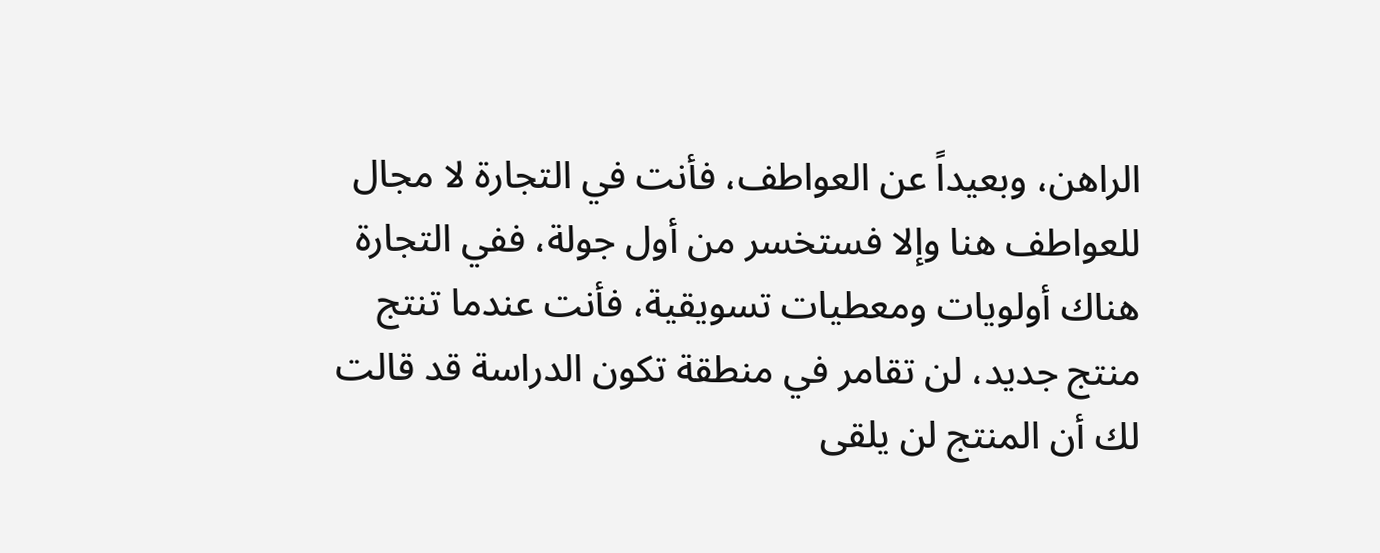الراهن، وبعيداً عن العواطف، فأنت في التجارة لا مجال للعواطف هنا وإلا فستخسر من أول جولة، ففي التجارة هناك أولويات ومعطيات تسويقية، فأنت عندما تنتج منتج جديد، لن تقامر في منطقة تكون الدراسة قد قالت لك أن المنتج لن يلقى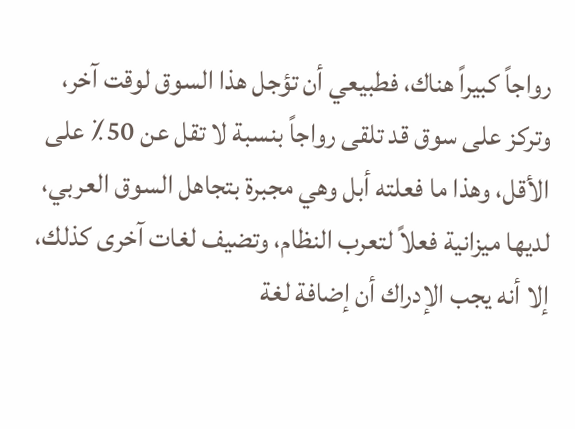رواجاً كبيراً هناك، فطبيعي أن تؤجل هذا السوق لوقت آخر، وتركز على سوق قد تلقى رواجاً بنسبة لا تقل عن 50٪ على الأقل، وهذا ما فعلته أبل وهي مجبرة بتجاهل السوق العربي، لديها ميزانية فعلاً لتعرب النظام، وتضيف لغات آخرى كذلك، إلا أنه يجب الإدراك أن إضافة لغة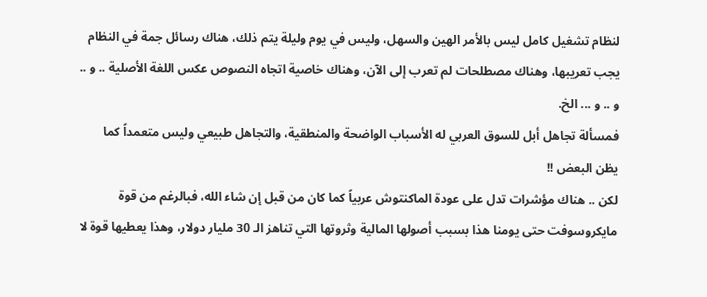لنظام تشغيل كامل ليس بالأمر الهين والسهل، وليس في يوم وليلة يتم ذلك، هناك رسائل جمة في النظام يجب تعريبها، وهناك مصطلحات لم تعرب إلى الآن، وهناك خاصية اتجاه النصوص عكس اللغة الأصلية .. و .. و .. و ... الخ.
فمسألة تجاهل أبل للسوق العربي له الأسباب الواضحة والمنطقية، والتجاهل طبيعي وليس متعمداً كما يظن البعض !!
لكن .. هناك مؤشرات تدل على عودة الماكنتوش عربياً كما كان من قبل إن شاء الله، فبالرغم من قوة مايكروسوفت حتى يومنا هذا بسبب أصولها المالية وثروتها التي تناهز الـ 30 مليار دولار، وهذا يعطيها قوة لا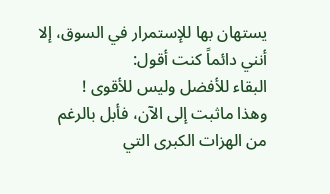يستهان بها للإستمرار في السوق، إلا أنني دائماً كنت أقول:
البقاء للأفضل وليس للأقوى !
وهذا ماثبت إلى الآن، فأبل بالرغم من الهزات الكبرى التي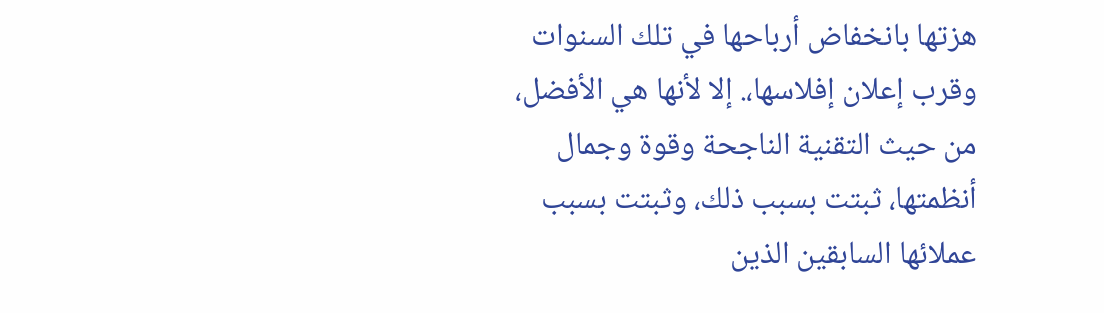هزتها بانخفاض أرباحها في تلك السنوات وقرب إعلان إفلاسها،. إلا لأنها هي الأفضل، من حيث التقنية الناجحة وقوة وجمال أنظمتها، ثبتت بسبب ذلك، وثبتت بسبب عملائها السابقين الذين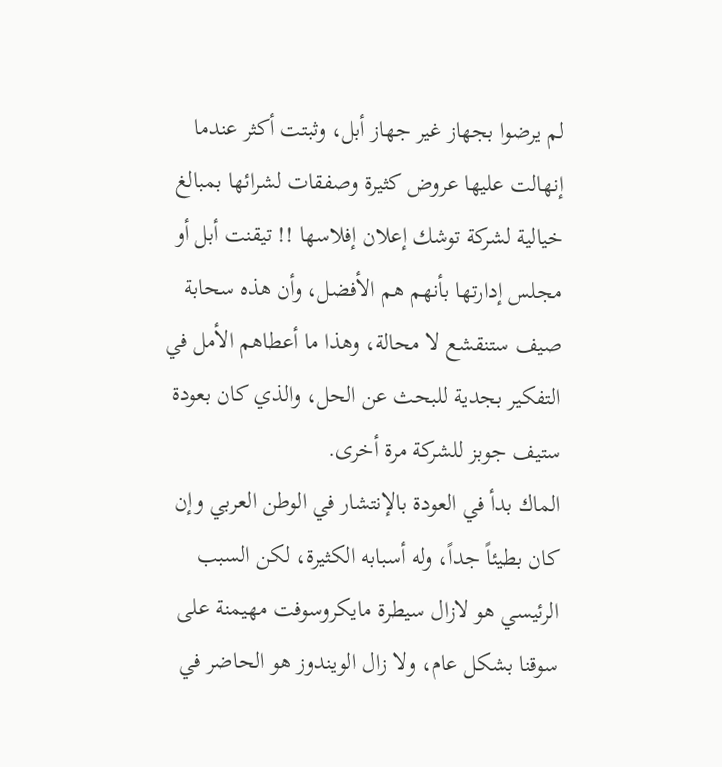لم يرضوا بجهاز غير جهاز أبل، وثبتت أكثر عندما إنهالت عليها عروض كثيرة وصفقات لشرائها بمبالغ خيالية لشركة توشك إعلان إفلاسها !! تيقنت أبل أو مجلس إدارتها بأنهم هم الأفضل، وأن هذه سحابة صيف ستنقشع لا محالة، وهذا ما أعطاهم الأمل في التفكير بجدية للبحث عن الحل، والذي كان بعودة ستيف جوبز للشركة مرة أخرى.
الماك بدأ في العودة بالإنتشار في الوطن العربي وإن كان بطيئاً جداً، وله أسبابه الكثيرة، لكن السبب الرئيسي هو لازال سيطرة مايكروسوفت مهيمنة على سوقنا بشكل عام، ولا زال الويندوز هو الحاضر في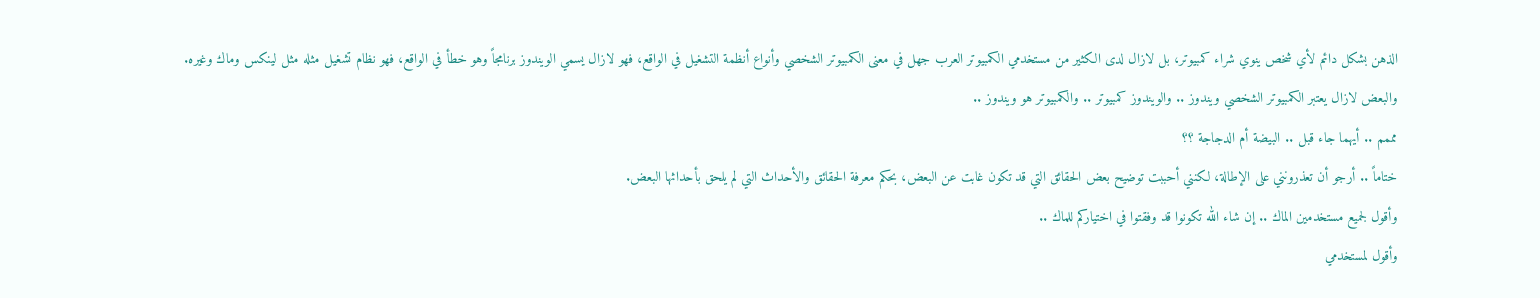الذهن بشكل دائم لأي شخص ينوي شراء كمبيوتر، بل لازال لدى الكثير من مستخدمي الكمبيوتر العرب جهل في معنى الكمبيوتر الشخصي وأنواع أنظمة التشغيل في الواقع، فهو لازال يسمي الويندوز برنامجاً وهو خطأ في الواقع، فهو نظام تشغيل مثله مثل لينكس وماك وغيره.
والبعض لازال يعتبر الكمبيوتر الشخصي ويندوز .. والويندوز كمبيوتر .. والكمبيوتر هو ويندوز ..
مممم .. أيهما جاء قبل .. البيضة أم الدجاجة ؟؟
ختاماً .. أرجو أن تعذرونني على الإطالة، لكنني أحببت توضيح بعض الحقائق التي قد تكون غابت عن البعض، بحكم معرفة الحقائق والأحداث التي لم يلحق بأحداثها البعض.
وأقول لجميع مستخدمين الماك .. إن شاء الله تكونوا قد وفقتوا في اختياركم للماك ..
وأقول لمستخدمي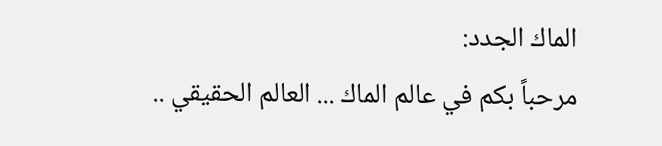الماك الجدد:
مرحباً بكم في عالم الماك ... العالم الحقيقي ..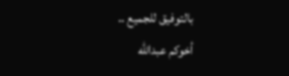بالتوفيق للجميع ..
أخوكم عبدالله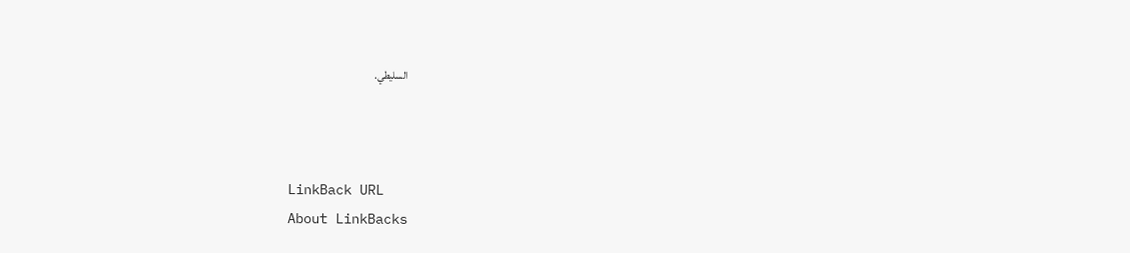السليطي.



LinkBack URL
About LinkBacks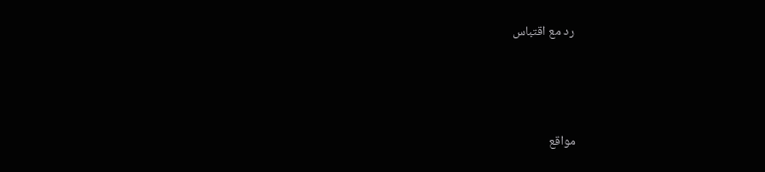رد مع اقتباس



مواقع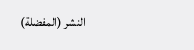النشر (المفضلة)